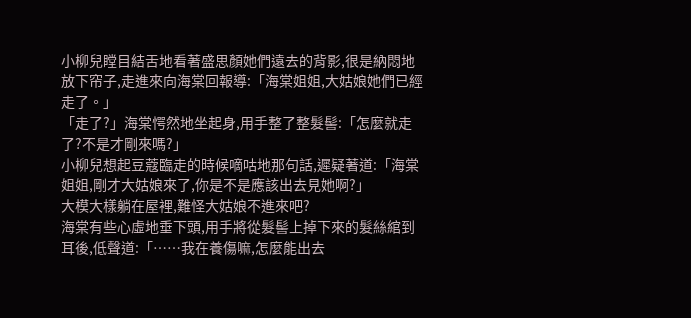小柳兒瞠目結舌地看著盛思顏她們遠去的背影,很是納悶地放下帘子,走進來向海棠回報導:「海棠姐姐,大姑娘她們已經走了。」
「走了?」海棠愕然地坐起身,用手整了整髮髻:「怎麼就走了?不是才剛來嗎?」
小柳兒想起豆蔻臨走的時候嘀咕地那句話,遲疑著道:「海棠姐姐,剛才大姑娘來了,你是不是應該出去見她啊?」
大模大樣躺在屋裡,難怪大姑娘不進來吧?
海棠有些心虛地垂下頭,用手將從髮髻上掉下來的髮絲綰到耳後,低聲道:「……我在養傷嘛,怎麼能出去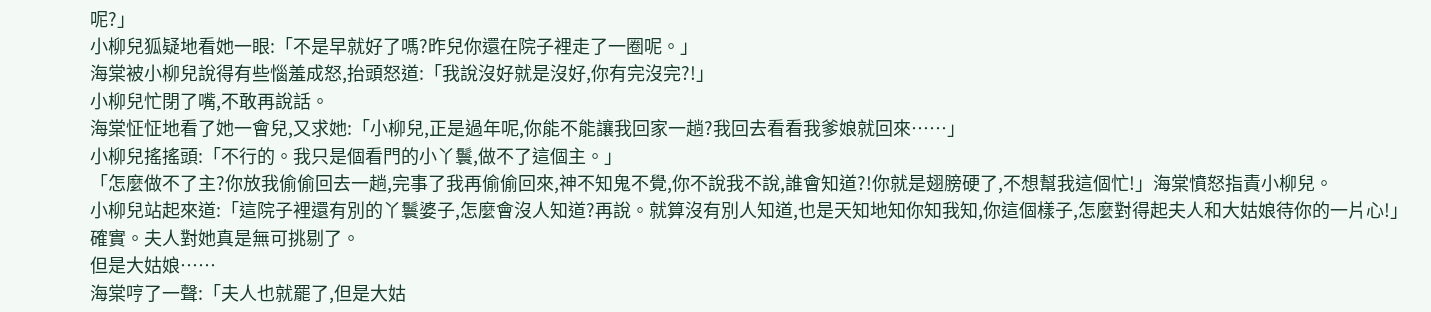呢?」
小柳兒狐疑地看她一眼:「不是早就好了嗎?昨兒你還在院子裡走了一圈呢。」
海棠被小柳兒說得有些惱羞成怒,抬頭怒道:「我說沒好就是沒好,你有完沒完?!」
小柳兒忙閉了嘴,不敢再說話。
海棠怔怔地看了她一會兒,又求她:「小柳兒,正是過年呢,你能不能讓我回家一趟?我回去看看我爹娘就回來……」
小柳兒搖搖頭:「不行的。我只是個看門的小丫鬟,做不了這個主。」
「怎麼做不了主?你放我偷偷回去一趟,完事了我再偷偷回來,神不知鬼不覺,你不說我不說,誰會知道?!你就是翅膀硬了,不想幫我這個忙!」海棠憤怒指責小柳兒。
小柳兒站起來道:「這院子裡還有別的丫鬟婆子,怎麼會沒人知道?再說。就算沒有別人知道,也是天知地知你知我知,你這個樣子,怎麼對得起夫人和大姑娘待你的一片心!」
確實。夫人對她真是無可挑剔了。
但是大姑娘……
海棠哼了一聲:「夫人也就罷了,但是大姑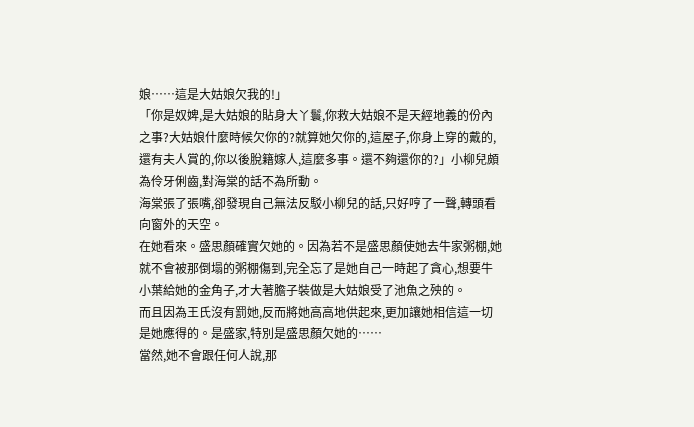娘……這是大姑娘欠我的!」
「你是奴婢,是大姑娘的貼身大丫鬟,你救大姑娘不是天經地義的份內之事?大姑娘什麼時候欠你的?就算她欠你的,這屋子,你身上穿的戴的,還有夫人賞的,你以後脫籍嫁人,這麼多事。還不夠還你的?」小柳兒頗為伶牙俐齒,對海棠的話不為所動。
海棠張了張嘴,卻發現自己無法反駁小柳兒的話,只好哼了一聲,轉頭看向窗外的天空。
在她看來。盛思顏確實欠她的。因為若不是盛思顏使她去牛家粥棚,她就不會被那倒塌的粥棚傷到,完全忘了是她自己一時起了貪心,想要牛小葉給她的金角子,才大著膽子裝做是大姑娘受了池魚之殃的。
而且因為王氏沒有罰她,反而將她高高地供起來,更加讓她相信這一切是她應得的。是盛家,特別是盛思顏欠她的……
當然,她不會跟任何人說,那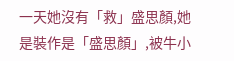一天她沒有「救」盛思顏,她是裝作是「盛思顏」,被牛小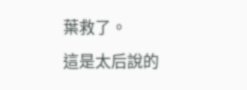葉救了。
這是太后說的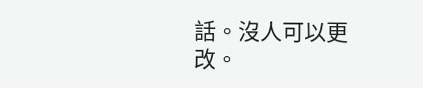話。沒人可以更改。